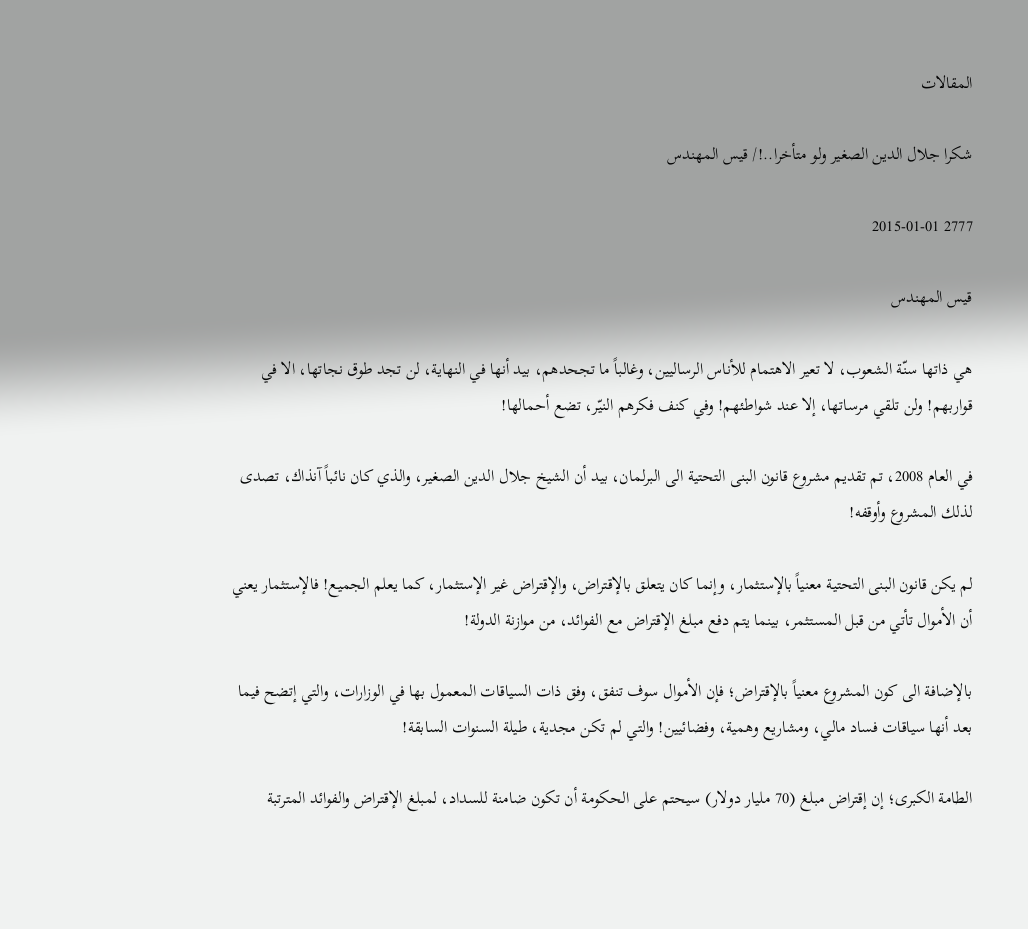المقالات

شكرا جلال الدين الصغير ولو متأخرا..!/ قيس المهندس

2777 2015-01-01

قيس المهندس

هي ذاتها سنّة الشعوب، لا تعير الاهتمام للأناس الرساليين، وغالباً ما تجحدهم، بيد أنها في النهاية، لن تجد طوق نجاتها، الا في قواربهم! ولن تلقي مرساتها، إلا عند شواطئهم! وفي كنف فكرهم النيّر، تضع أحمالها!

في العام 2008، تم تقديم مشروع قانون البنى التحتية الى البرلمان، بيد أن الشيخ جلال الدين الصغير، والذي كان نائباً آنذاك، تصدى لذلك المشروع وأوقفه!

لم يكن قانون البنى التحتية معنياً بالإستثمار، وإنما كان يتعلق بالإقتراض، والإقتراض غير الإستثمار، كما يعلم الجميع! فالإستثمار يعني أن الأموال تأتي من قبل المستثمر، بينما يتم دفع مبلغ الإقتراض مع الفوائد، من موازنة الدولة!

بالإضافة الى كون المشروع معنياً بالإقتراض؛ فإن الأموال سوف تنفق، وفق ذات السياقات المعمول بها في الوزارات، والتي إتضح فيما بعد أنها سياقات فساد مالي، ومشاريع وهمية، وفضائيين! والتي لم تكن مجدية، طيلة السنوات السابقة!

الطامة الكبرى؛ إن إقتراض مبلغ (70 مليار دولار) سيحتم على الحكومة أن تكون ضامنة للسداد، لمبلغ الإقتراض والفوائد المترتبة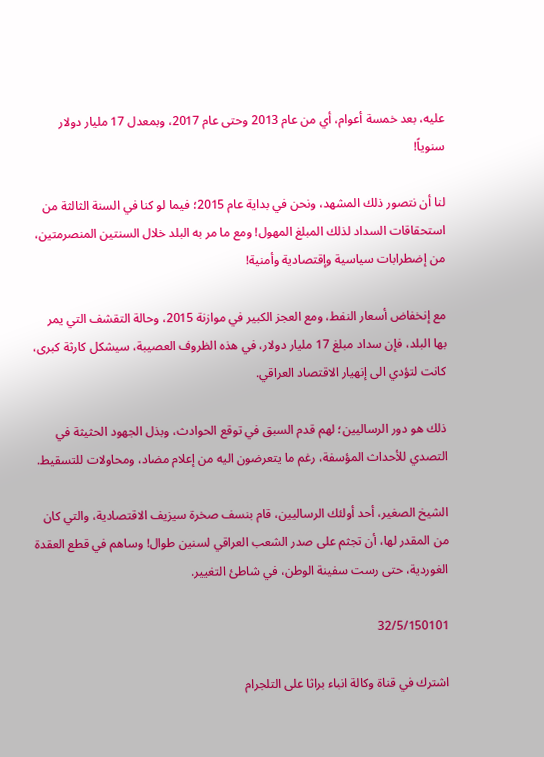عليه، بعد خمسة أعوام، أي من عام 2013 وحتى عام 2017، وبمعدل 17 مليار دولار سنوياً!

لنا أن نتصور ذلك المشهد، ونحن في بداية عام 2015؛ فيما لو كنا في السنة الثالثة من استحقاقات السداد لذلك المبلغ المهول! ومع ما مر به البلد خلال السنتين المنصرمتين، من إضطرابات سياسية وإقتصادية وأمنية!

مع إنخفاض أسعار النفط، ومع العجز الكبير في موازنة 2015، وحالة التقشف التي يمر بها البلد، فإن سداد مبلغ 17 مليار دولار، في هذه الظروف العصيبة، سيشكل كارثة كبرى، كانت لتؤدي الى إنهيار الاقتصاد العراقي.

ذلك هو دور الرساليين؛ لهم قدم السبق في توقع الحوادث، وبذل الجهود الحثيثة في التصدي للأحداث المؤسفة، رغم ما يتعرضون اليه من إعلام مضاد، ومحاولات للتسقيط.

الشيخ الصغير، أحد أولئك الرساليين، قام بنسف صخرة سيزيف الاقتصادية، والتي كان من المقدر لها، أن تجثم على صدر الشعب العراقي لسنين طوال! وساهم في قطع العقدة الغوردية، حتى رست سفينة الوطن، في شاطئ التغيير.

32/5/150101

اشترك في قناة وكالة انباء براثا على التلجرام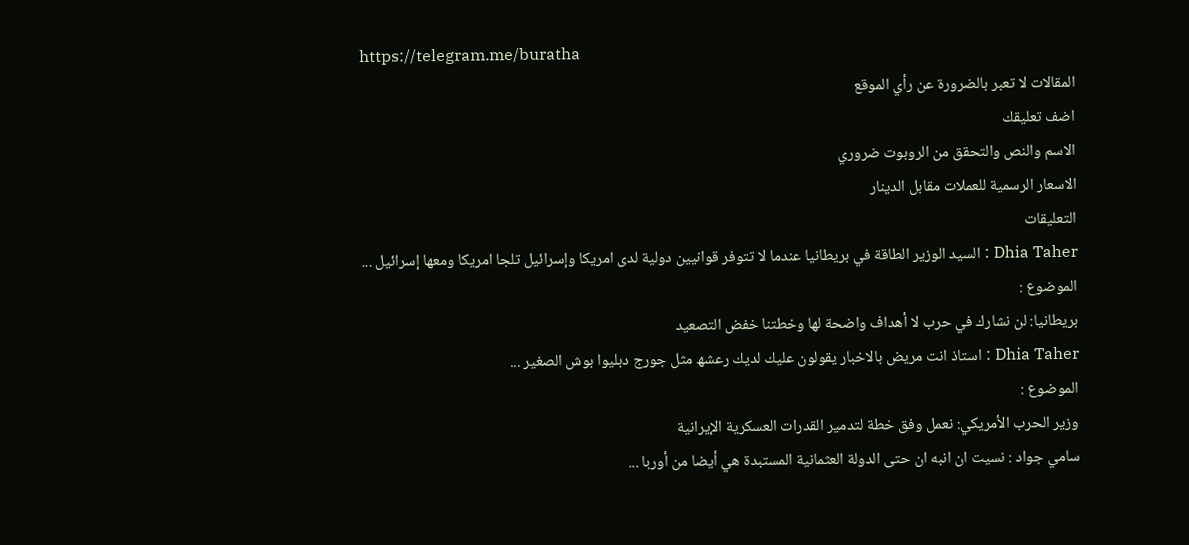https://telegram.me/buratha
المقالات لا تعبر بالضرورة عن رأي الموقع
اضف تعليقك
الاسم والنص والتحقق من الروبوت ضروري
الاسعار الرسمية للعملات مقابل الدينار
التعليقات
Dhia Taher : السيد الوزير الطاقة في بريطانيا عندما لا تتوفر قوانيين دولية لدى امريكا وإسرائيل تلجا امريكا ومعھا إسرائيل ...
الموضوع :
بريطانيا: لن نشارك في حرب لا أهداف واضحة لها وخطتنا خفض التصعيد
Dhia Taher : استاذ انت مريض بالاخبار يقولون عليك لديك رعشھ مثل جورج دبليوا بوش الصغير ...
الموضوع :
وزير الحرب الأمريكي: نعمل وفق خطة لتدمير القدرات العسكرية الإيرانية
سامي جواد : نسيت ان انبه ان حتى الدولة العثمانية المستبدة هي أيضا من أوربا ...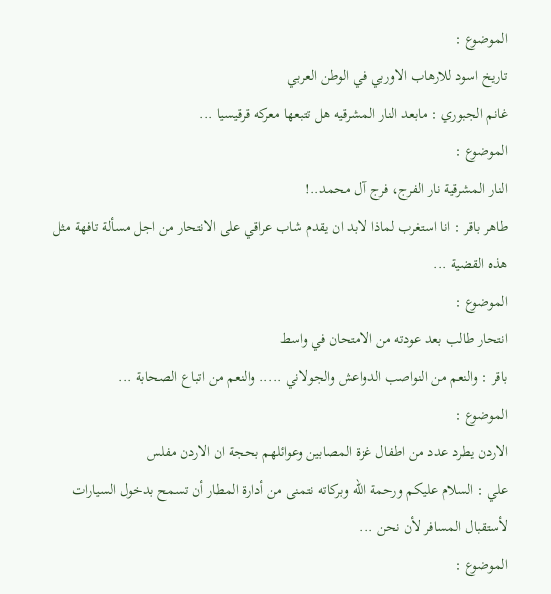الموضوع :
تاريخ اسود للارهاب الاوربي في الوطن العربي
غانم الجبوري : مابعد النار المشرقيه هل تتبعها معركه قرقيسيا ...
الموضوع :
النار المشرقية نار الفرج، فرج آل محمد..!
طاهر باقر : انا استغرب لماذا لابد ان يقدم شاب عراقي على الانتحار من اجل مسألة تافهة مثل هذه القضية ...
الموضوع :
انتحار طالب بعد عودته من الامتحان في واسط
باقر : والنعم من النواصب الدواعش والجولاني ..... والنعم من اتباع الصحابة ...
الموضوع :
الاردن يطرد عدد من اطفال غزة المصابين وعوائلهم بحجة ان الاردن مفلس
علي : السلام عليكم ورحمة الله وبركاته نتمنى من أدارة المطار أن تسمح بدخول السيارات لأستقبال المسافر لأن نحن ...
الموضوع :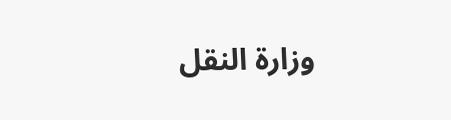وزارة النقل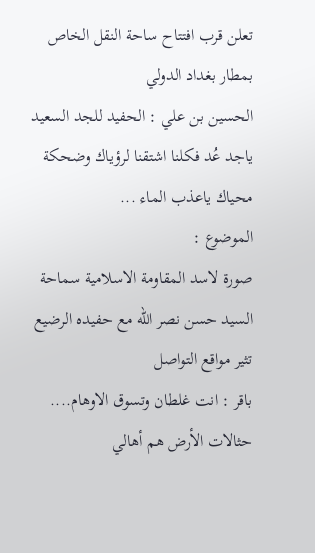تعلن قرب افتتاح ساحة النقل الخاص بمطار بغداد الدولي
الحسين بن علي : الحفيد للجد السعيد ياجد عُد فكلنا اشتقنا لرؤياك وضحكة محياك ياعذب الماء ...
الموضوع :
صورة لاسد المقاومة الاسلامية سماحة السيد حسن نصر الله مع حفيده الرضيع تثير مواقع التواصل
باقر : انت غلطان وتسوق الاوهام.... حثالات الأرض هم أهالي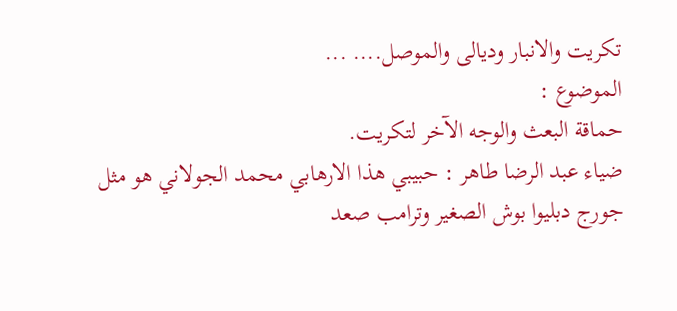تكريت والانبار وديالى والموصل.... ...
الموضوع :
حماقة البعث والوجه الآخر لتكريت.
ضياء عبد الرضا طاهر : حبيبي ھذا الارھابي محمد الجولاني ھو مثل جورج دبليوا بوش الصغير وترامب صعد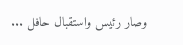وصار رئيس واستقبال حافل ...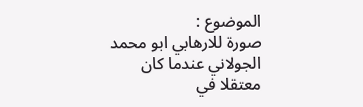الموضوع :
صورة للارهابي ابو محمد الجولاني عندما كان معتقلا في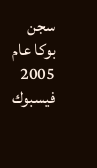سجن بوكا عام 2005
فيسبوك